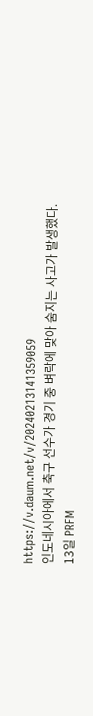https://v.daum.net/v/20240213141359059
인도네시아에서 축구 선수가 경기 중 벼락에 맞아 숨지는 사고가 발생했다.
13일 PRFM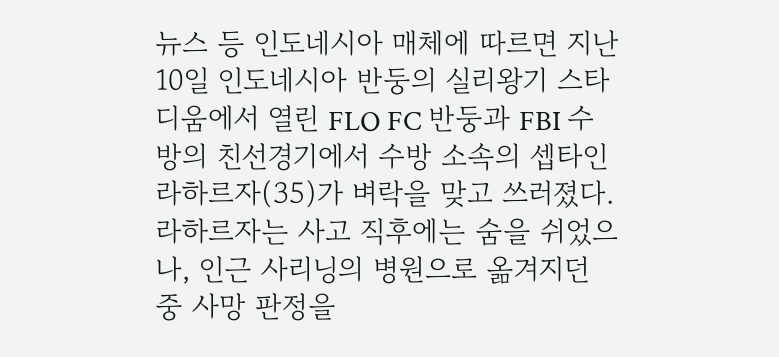뉴스 등 인도네시아 매체에 따르면 지난 10일 인도네시아 반둥의 실리왕기 스타디움에서 열린 FLO FC 반둥과 FBI 수방의 친선경기에서 수방 소속의 셉타인 라하르자(35)가 벼락을 맞고 쓰러졌다.
라하르자는 사고 직후에는 숨을 쉬었으나, 인근 사리닝의 병원으로 옮겨지던 중 사망 판정을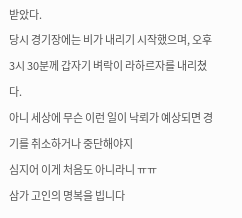받았다.
당시 경기장에는 비가 내리기 시작했으며, 오후 3시 30분께 갑자기 벼락이 라하르자를 내리쳤다.
아니 세상에 무슨 이런 일이 낙뢰가 예상되면 경기를 취소하거나 중단해야지
심지어 이게 처음도 아니라니 ㅠㅠ
삼가 고인의 명복을 빕니다